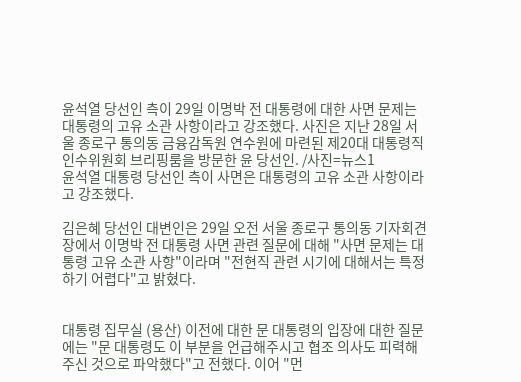윤석열 당선인 측이 29일 이명박 전 대통령에 대한 사면 문제는 대통령의 고유 소관 사항이라고 강조했다. 사진은 지난 28일 서울 종로구 통의동 금융감독원 연수원에 마련된 제20대 대통령직인수위원회 브리핑룸을 방문한 윤 당선인. /사진=뉴스1
윤석열 대통령 당선인 측이 사면은 대통령의 고유 소관 사항이라고 강조했다.

김은혜 당선인 대변인은 29일 오전 서울 종로구 통의동 기자회견장에서 이명박 전 대통령 사면 관련 질문에 대해 "사면 문제는 대통령 고유 소관 사항"이라며 "전현직 관련 시기에 대해서는 특정하기 어렵다"고 밝혔다.


대통령 집무실 (용산) 이전에 대한 문 대통령의 입장에 대한 질문에는 "문 대통령도 이 부분을 언급해주시고 협조 의사도 피력해주신 것으로 파악했다"고 전했다. 이어 "먼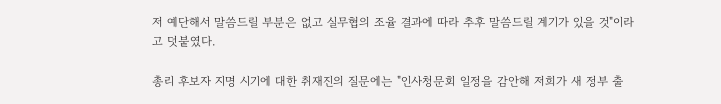저 예단해서 말씀드릴 부분은 없고 실무협의 조율 결과에 따라 추후 말씀드릴 계기가 있을 것"이라고 덧붙였다.

총리 후보자 지명 시기에 대한 취재진의 질문에는 "인사청문회 일정을 감안해 저희가 새 정부 출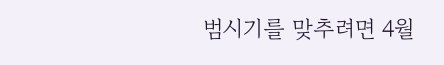범시기를 맞추려면 4월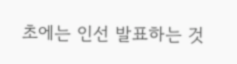초에는 인선 발표하는 것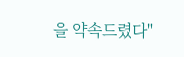을 약속드렸다"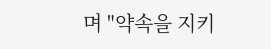며 "약속을 지키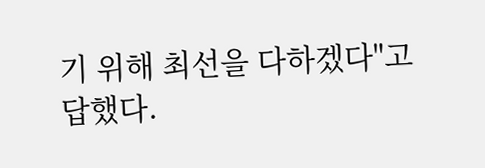기 위해 최선을 다하겠다"고 답했다.